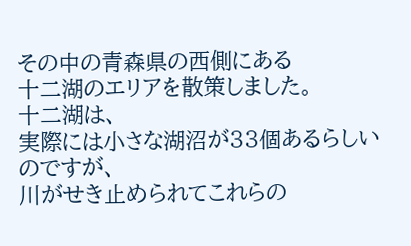その中の青森県の西側にある
十二湖のエリアを散策しました。
十二湖は、
実際には小さな湖沼が33個あるらしいのですが、
川がせき止められてこれらの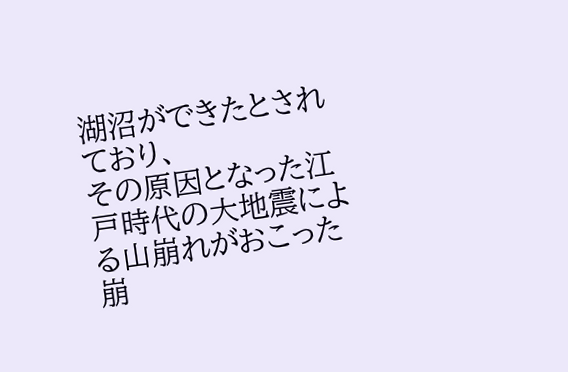湖沼ができたとされており、
その原因となった江戸時代の大地震による山崩れがおこった
崩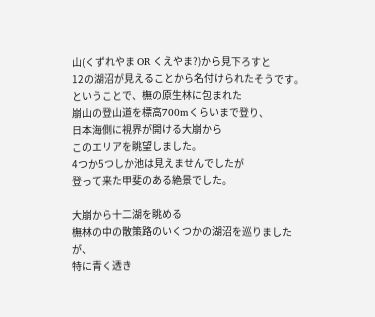山(くずれやま OR くえやま?)から見下ろすと
12の湖沼が見えることから名付けられたそうです。
ということで、橅の原生林に包まれた
崩山の登山道を標高700mくらいまで登り、
日本海側に視界が開ける大崩から
このエリアを眺望しました。
4つか5つしか池は見えませんでしたが
登って来た甲斐のある絶景でした。

大崩から十二湖を眺める
橅林の中の散策路のいくつかの湖沼を巡りましたが、
特に青く透き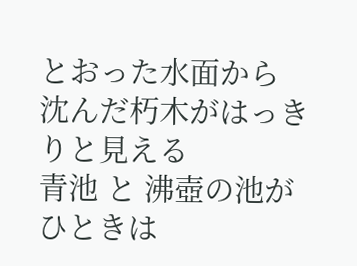とおった水面から
沈んだ朽木がはっきりと見える
青池 と 沸壺の池が
ひときは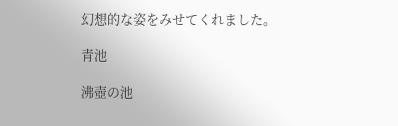幻想的な姿をみせてくれました。

青池

沸壺の池